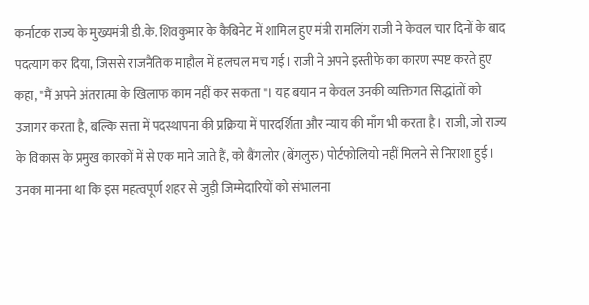कर्नाटक राज्य के मुख्यमंत्री डी.के. शिवकुमार के कैबिनेट में शामिल हुए मंत्री रामलिंग राजी ने केवल चार दिनों के बाद पदत्याग कर दिया, जिससे राजनैतिक माहौल में हलचल मच गई। राजी ने अपने इस्तीफे का कारण स्पष्ट करते हुए कहा, "मैं अपने अंतरात्मा के खिलाफ काम नहीं कर सकता"। यह बयान न केवल उनकी व्यक्तिगत सिद्धांतों को उजागर करता है, बल्कि सत्ता में पदस्थापना की प्रक्रिया में पारदर्शिता और न्याय की माँग भी करता है। राजी, जो राज्य के विकास के प्रमुख कारकों में से एक माने जाते हैं, को बैंगलोर (बेंगलुरु) पोर्टफोलियो नहीं मिलने से निराशा हुई। उनका मानना था कि इस महत्वपूर्ण शहर से जुड़ी जिम्मेदारियों को संभालना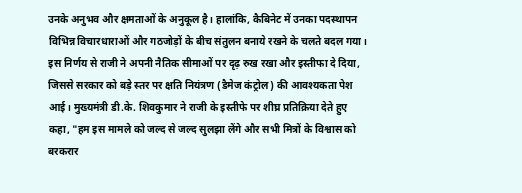उनके अनुभव और क्षमताओं के अनुकूल है। हालांकि, कैबिनेट में उनका पदस्थापन विभिन्न विचारधाराओं और गठजोड़ों के बीच संतुलन बनाये रखने के चलते बदल गया। इस निर्णय से राजी ने अपनी नैतिक सीमाओं पर दृढ़ रुख रखा और इस्तीफा दे दिया, जिससे सरकार को बड़े स्तर पर क्षति नियंत्रण (डैमेज कंट्रोल) की आवश्यकता पेश आई। मुख्यमंत्री डी.के. शिवकुमार ने राजी के इस्तीफे पर शीघ्र प्रतिक्रिया देते हुए कहा, "हम इस मामले को जल्द से जल्द सुलझा लेंगे और सभी मित्रों के विश्वास को बरकरार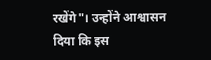रखेंगे"। उन्होंने आश्वासन दिया कि इस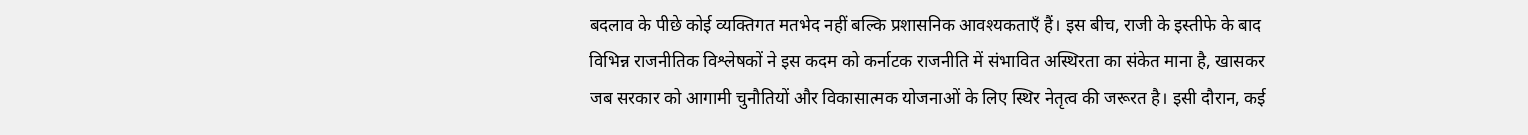बदलाव के पीछे कोई व्यक्तिगत मतभेद नहीं बल्कि प्रशासनिक आवश्यकताएँ हैं। इस बीच, राजी के इस्तीफे के बाद विभिन्न राजनीतिक विश्लेषकों ने इस कदम को कर्नाटक राजनीति में संभावित अस्थिरता का संकेत माना है, खासकर जब सरकार को आगामी चुनौतियों और विकासात्मक योजनाओं के लिए स्थिर नेतृत्व की जरूरत है। इसी दौरान, कई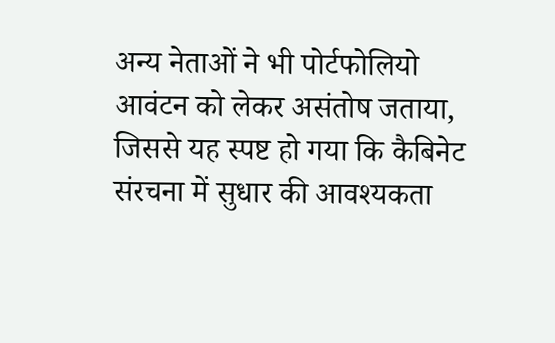अन्य नेताओं ने भी पोर्टफोलियो आवंटन को लेकर असंतोष जताया, जिससे यह स्पष्ट हो गया कि कैबिनेट संरचना में सुधार की आवश्यकता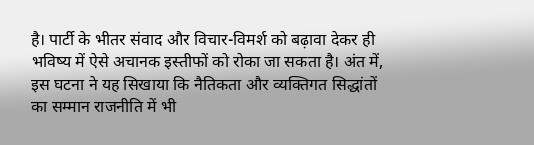है। पार्टी के भीतर संवाद और विचार-विमर्श को बढ़ावा देकर ही भविष्य में ऐसे अचानक इस्तीफों को रोका जा सकता है। अंत में, इस घटना ने यह सिखाया कि नैतिकता और व्यक्तिगत सिद्धांतों का सम्मान राजनीति में भी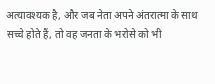अत्यावश्यक है, और जब नेता अपने अंतरात्मा के साथ सच्चे होते हैं, तो वह जनता के भरोसे को भी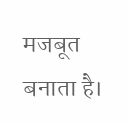मजबूत बनाता है।